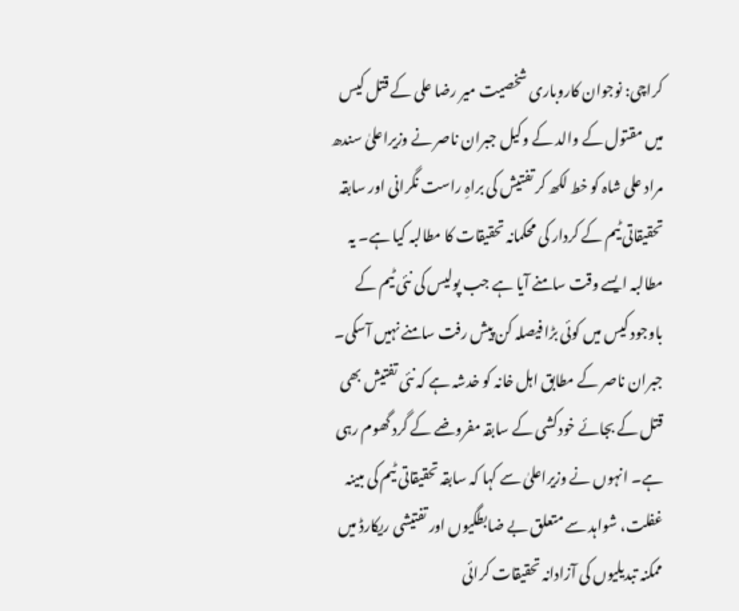کراچی: نوجوان کاروباری شخصیت میر رضا علی کے قتل کیس میں مقتول کے والد کے وکیل جبران ناصر نے وزیراعلیٰ سندھ مراد علی شاہ کو خط لکھ کر تفتیش کی براہِ راست نگرانی اور سابقہ تحقیقاتی ٹیم کے کردار کی محکمانہ تحقیقات کا مطالبہ کیا ہے۔ یہ مطالبہ ایسے وقت سامنے آیا ہے جب پولیس کی نئی ٹیم کے باوجود کیس میں کوئی بڑا فیصلہ کن پیش رفت سامنے نہیں آسکی۔
جبران ناصر کے مطابق اہل خانہ کو خدشہ ہے کہ نئی تفتیش بھی قتل کے بجائے خودکشی کے سابقہ مفروضے کے گرد گھوم رہی ہے۔ انہوں نے وزیراعلیٰ سے کہا کہ سابقہ تحقیقاتی ٹیم کی مبینہ غفلت، شواہد سے متعلق بے ضابطگیوں اور تفتیشی ریکارڈ میں ممکنہ تبدیلیوں کی آزادانہ تحقیقات کرائی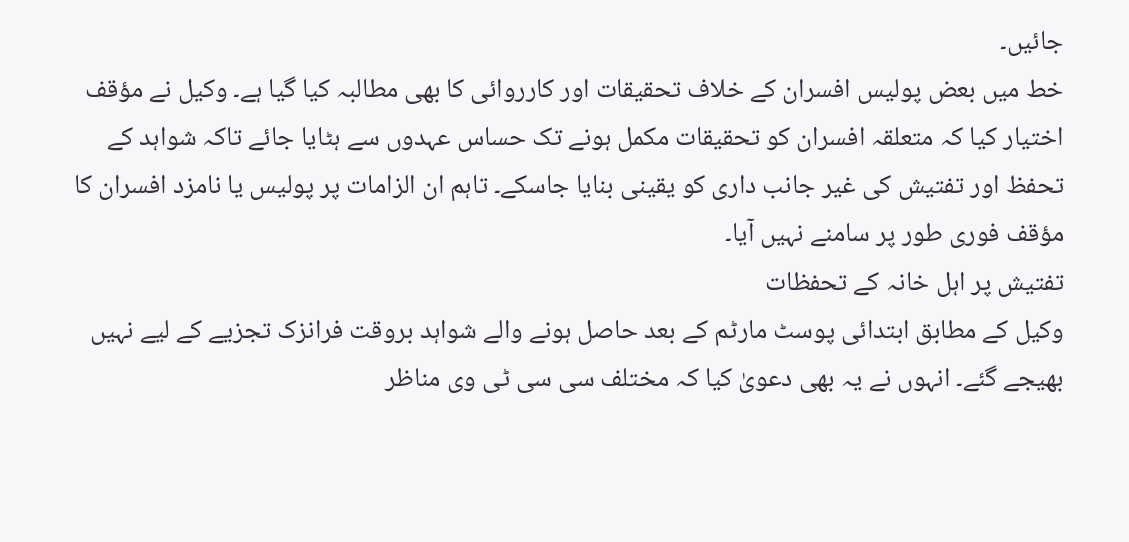جائیں۔
خط میں بعض پولیس افسران کے خلاف تحقیقات اور کارروائی کا بھی مطالبہ کیا گیا ہے۔ وکیل نے مؤقف اختیار کیا کہ متعلقہ افسران کو تحقیقات مکمل ہونے تک حساس عہدوں سے ہٹایا جائے تاکہ شواہد کے تحفظ اور تفتیش کی غیر جانب داری کو یقینی بنایا جاسکے۔ تاہم ان الزامات پر پولیس یا نامزد افسران کا مؤقف فوری طور پر سامنے نہیں آیا۔
تفتیش پر اہل خانہ کے تحفظات
وکیل کے مطابق ابتدائی پوسٹ مارٹم کے بعد حاصل ہونے والے شواہد بروقت فرانزک تجزیے کے لیے نہیں بھیجے گئے۔ انہوں نے یہ بھی دعویٰ کیا کہ مختلف سی سی ٹی وی مناظر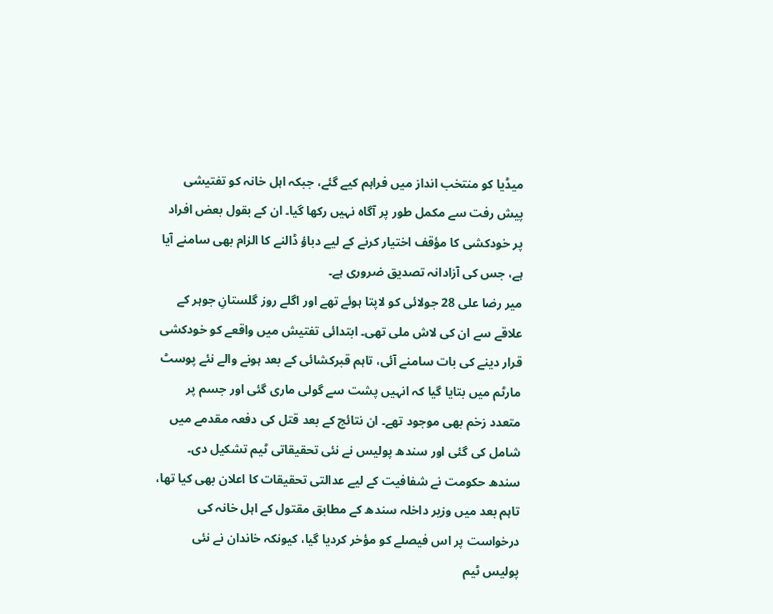میڈیا کو منتخب انداز میں فراہم کیے گئے، جبکہ اہل خانہ کو تفتیشی پیش رفت سے مکمل طور پر آگاہ نہیں رکھا گیا۔ ان کے بقول بعض افراد پر خودکشی کا مؤقف اختیار کرنے کے لیے دباؤ ڈالنے کا الزام بھی سامنے آیا ہے، جس کی آزادانہ تصدیق ضروری ہے۔
میر رضا علی 28 جولائی کو لاپتا ہوئے تھے اور اگلے روز گلستانِ جوہر کے علاقے سے ان کی لاش ملی تھی۔ ابتدائی تفتیش میں واقعے کو خودکشی قرار دینے کی بات سامنے آئی، تاہم قبرکشائی کے بعد ہونے والے نئے پوسٹ مارٹم میں بتایا گیا کہ انہیں پشت سے گولی ماری گئی اور جسم پر متعدد زخم بھی موجود تھے۔ ان نتائج کے بعد قتل کی دفعہ مقدمے میں شامل کی گئی اور سندھ پولیس نے نئی تحقیقاتی ٹیم تشکیل دی۔
سندھ حکومت نے شفافیت کے لیے عدالتی تحقیقات کا اعلان بھی کیا تھا، تاہم بعد میں وزیر داخلہ سندھ کے مطابق مقتول کے اہل خانہ کی درخواست پر اس فیصلے کو مؤخر کردیا گیا، کیونکہ خاندان نے نئی پولیس ٹیم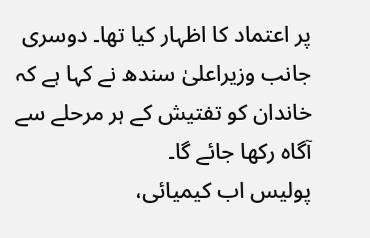پر اعتماد کا اظہار کیا تھا۔ دوسری جانب وزیراعلیٰ سندھ نے کہا ہے کہ خاندان کو تفتیش کے ہر مرحلے سے آگاہ رکھا جائے گا۔
پولیس اب کیمیائی،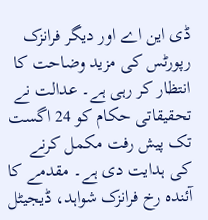ڈی این اے اور دیگر فرانزک رپورٹس کی مزید وضاحت کا انتظار کر رہی ہے۔ عدالت نے تحقیقاتی حکام کو 24 اگست تک پیش رفت مکمل کرنے کی ہدایت دی ہے۔ مقدمے کا آئندہ رخ فرانزک شواہد، ڈیجیٹل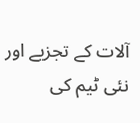آلات کے تجزیے اور نئی ٹیم کی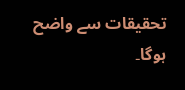تحقیقات سے واضح ہوگا۔